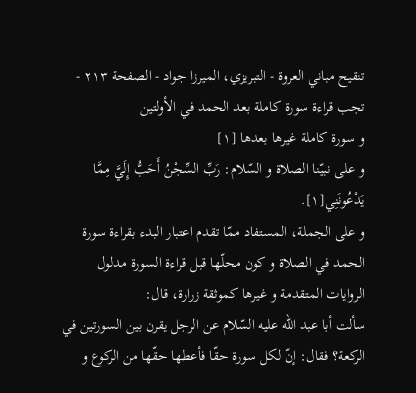تنقيح مباني العروة - التبريزي، الميرزا جواد - الصفحة ٢١٣ - تجب قراءة سورة كاملة بعد الحمد في الأولتين
و سورة كاملة غيرها بعدها [١]
و على نبيّنا الصلاة و السّلام: رَبِّ السِّجْنُ أَحَبُّ إِلَيَّ مِمَّا يَدْعُونَنِي[١].
و على الجملة، المستفاد ممّا تقدم اعتبار البدء بقراءة سورة الحمد في الصلاة و كون محلّها قبل قراءة السورة مدلول الروايات المتقدمة و غيرها كموثقة زرارة، قال:
سألت أبا عبد اللّه عليه السّلام عن الرجل يقرن بين السورتين في الركعة؟ فقال: إنّ لكل سورة حقّا فأعطها حقّها من الركوع و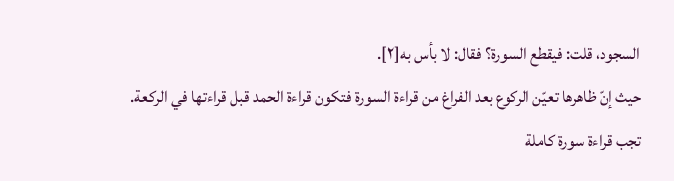السجود، قلت: فيقطع السورة؟ فقال: لا بأس به[٢].
حيث إنّ ظاهرها تعيّن الركوع بعد الفراغ من قراءة السورة فتكون قراءة الحمد قبل قراءتها في الركعة.
تجب قراءة سورة كاملة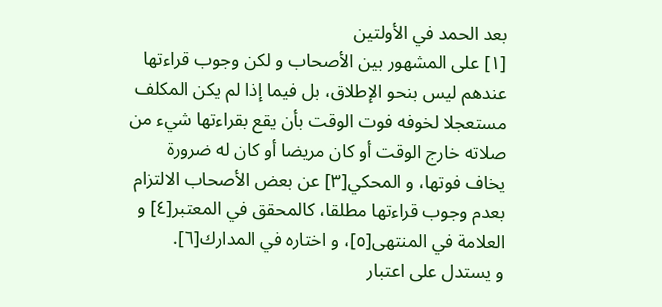بعد الحمد في الأولتين
[١] على المشهور بين الأصحاب و لكن وجوب قراءتها عندهم ليس بنحو الإطلاق، بل فيما إذا لم يكن المكلف مستعجلا لخوفه فوت الوقت بأن يقع بقراءتها شيء من صلاته خارج الوقت أو كان مريضا أو كان له ضرورة يخاف فوتها، و المحكي[٣] عن بعض الأصحاب الالتزام بعدم وجوب قراءتها مطلقا، كالمحقق في المعتبر[٤] و العلامة في المنتهى[٥]، و اختاره في المدارك[٦].
و يستدل على اعتبار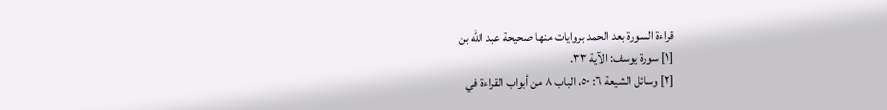قراءة السورة بعد الحمد بروايات منها صحيحة عبد اللّه بن
[١] سورة يوسف: الآية ٣٣.
[٢] وسائل الشيعة ٦: ٥٠، الباب ٨ من أبواب القراءة في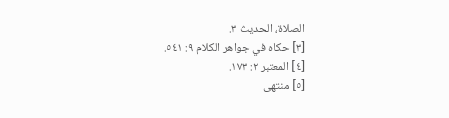الصلاة، الحديث ٣.
[٣] حكاه في جواهر الكلام ٩: ٥٤١.
[٤] المعتبر ٢: ١٧٣.
[٥] منتهى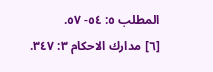المطلب ٥: ٥٤- ٥٧.
[٦] مدارك الاحكام ٣: ٣٤٧.